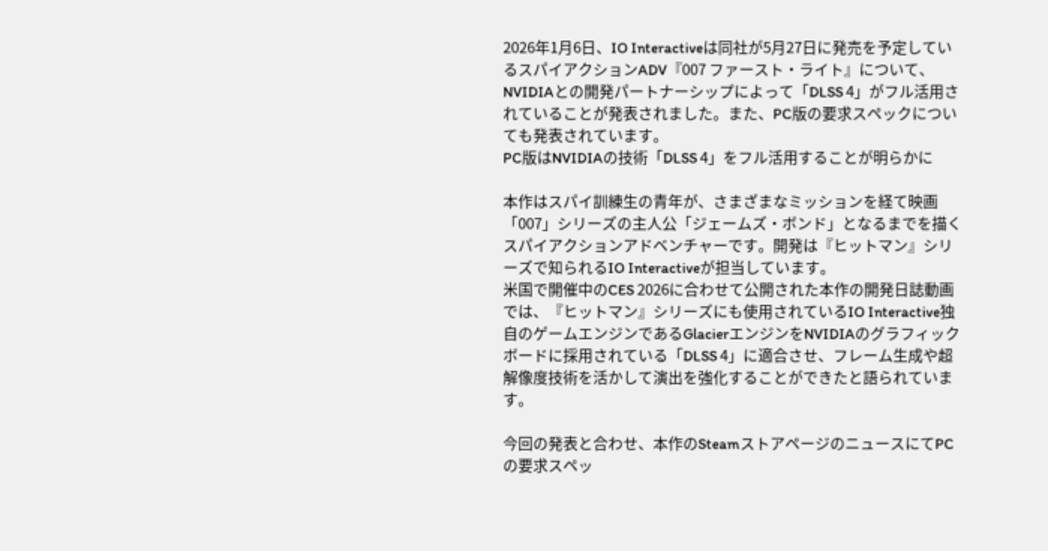2026年1月6日、IO Interactiveは同社が5月27日に発売を予定しているスパイアクションADV『007 ファースト・ライト』について、NVIDIAとの開発パートナーシップによって「DLSS 4」がフル活用されていることが発表されました。また、PC版の要求スペックについても発表されています。
PC版はNVIDIAの技術「DLSS 4」をフル活用することが明らかに

本作はスパイ訓練生の青年が、さまざまなミッションを経て映画「007」シリーズの主人公「ジェームズ・ボンド」となるまでを描くスパイアクションアドベンチャーです。開発は『ヒットマン』シリーズで知られるIO Interactiveが担当しています。
米国で開催中のCES 2026に合わせて公開された本作の開発日誌動画では、『ヒットマン』シリーズにも使用されているIO Interactive独自のゲームエンジンであるGlacierエンジンをNVIDIAのグラフィックボードに採用されている「DLSS 4」に適合させ、フレーム生成や超解像度技術を活かして演出を強化することができたと語られています。

今回の発表と合わせ、本作のSteamストアページのニュースにてPCの要求スペッ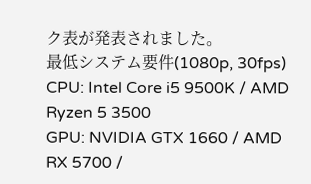ク表が発表されました。
最低システム要件(1080p, 30fps)
CPU: Intel Core i5 9500K / AMD Ryzen 5 3500
GPU: NVIDIA GTX 1660 / AMD RX 5700 /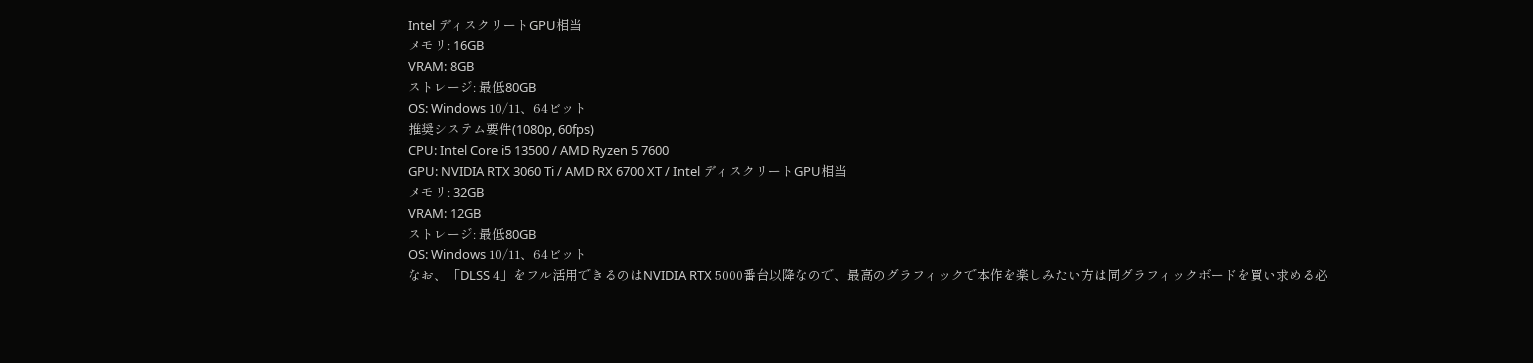Intel ディスクリートGPU相当
メモリ: 16GB
VRAM: 8GB
ストレージ: 最低80GB
OS: Windows 10/11、64ビット
推奨システム要件(1080p, 60fps)
CPU: Intel Core i5 13500 / AMD Ryzen 5 7600
GPU: NVIDIA RTX 3060 Ti / AMD RX 6700 XT / Intel ディスクリートGPU相当
メモリ: 32GB
VRAM: 12GB
ストレージ: 最低80GB
OS: Windows 10/11、64ビット
なお、「DLSS 4」をフル活用できるのはNVIDIA RTX 5000番台以降なので、最高のグラフィックで本作を楽しみたい方は同グラフィックボードを買い求める必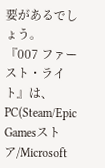要があるでしょう。
『007 ファースト・ライト』は、PC(Steam/Epic Gamesストア/Microsoft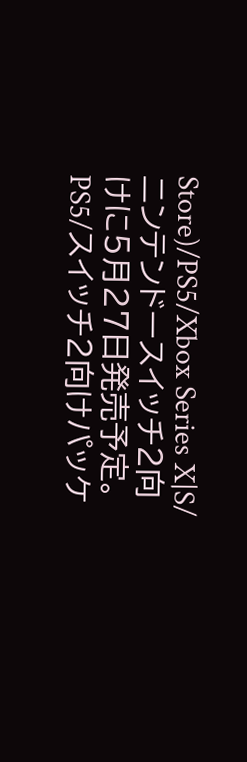Store)/PS5/Xbox Series X|S/ニンテンドースイッチ2向けに5月27日発売予定。PS5/スイッチ2向けパッケ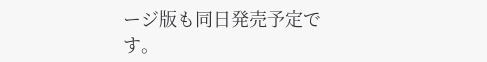ージ版も同日発売予定です。